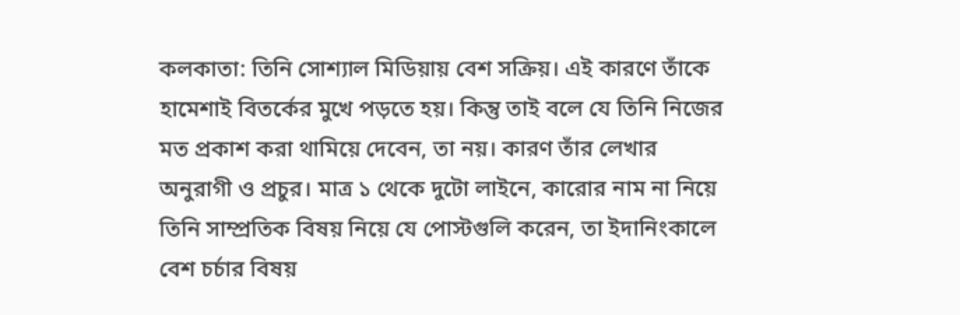কলকাতা: তিনি সোশ্যাল মিডিয়ায় বেশ সক্রিয়। এই কারণে তাঁকে হামেশাই বিতর্কের মুখে পড়তে হয়। কিন্তু তাই বলে যে তিনি নিজের মত প্রকাশ করা থামিয়ে দেবেন, তা নয়। কারণ তাঁর লেখার অনুরাগী ও প্রচুর। মাত্র ১ থেকে দুটো লাইনে, কারোর নাম না নিয়ে তিনি সাম্প্রতিক বিষয় নিয়ে যে পোস্টগুলি করেন, তা ইদানিংকালে বেশ চর্চার বিষয়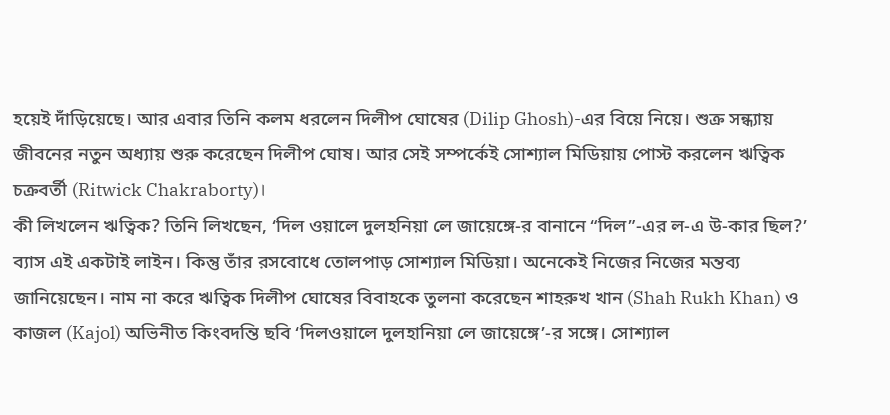হয়েই দাঁড়িয়েছে। আর এবার তিনি কলম ধরলেন দিলীপ ঘোষের (Dilip Ghosh)-এর বিয়ে নিয়ে। শুক্র সন্ধ্যায় জীবনের নতুন অধ্যায় শুরু করেছেন দিলীপ ঘোষ। আর সেই সম্পর্কেই সোশ্যাল মিডিয়ায় পোস্ট করলেন ঋত্বিক চক্রবর্তী (Ritwick Chakraborty)।
কী লিখলেন ঋত্বিক? তিনি লিখছেন, ‘দিল ওয়ালে দুলহনিয়া লে জায়েঙ্গে-র বানানে “দিল”-এর ল-এ উ-কার ছিল?’ ব্যাস এই একটাই লাইন। কিন্তু তাঁর রসবোধে তোলপাড় সোশ্যাল মিডিয়া। অনেকেই নিজের নিজের মন্তব্য জানিয়েছেন। নাম না করে ঋত্বিক দিলীপ ঘোষের বিবাহকে তুলনা করেছেন শাহরুখ খান (Shah Rukh Khan) ও কাজল (Kajol) অভিনীত কিংবদন্তি ছবি ‘দিলওয়ালে দুলহানিয়া লে জায়েঙ্গে’-র সঙ্গে। সোশ্যাল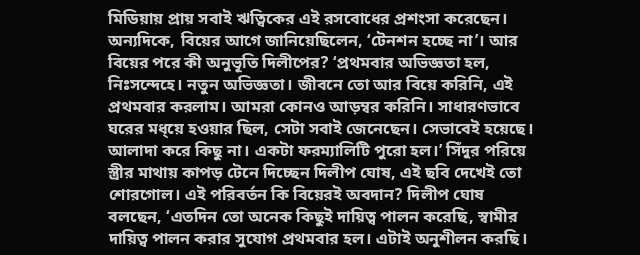মিডিয়ায় প্রায় সবাই ঋত্বিকের এই রসবোধের প্রশংসা করেছেন।
অন্যদিকে, বিয়ের আগে জানিয়েছিলেন, ‘টেনশন হচ্ছে না’। আর বিয়ের পরে কী অনুভূতি দিলীপের? ‘প্রথমবার অভিজ্ঞতা হল, নিঃসন্দেহে। নতুন অভিজ্ঞতা। জীবনে তো আর বিয়ে করিনি, এই প্রথমবার করলাম। আমরা কোনও আড়ম্বর করিনি। সাধারণভাবে ঘরের মধ্য়ে হওয়ার ছিল, সেটা সবাই জেনেছেন। সেভাবেই হয়েছে। আলাদা করে কিছু না। একটা ফরম্যালিটি পুরো হল।’ সিঁদুর পরিয়ে স্ত্রীর মাথায় কাপড় টেনে দিচ্ছেন দিলীপ ঘোষ, এই ছবি দেখেই তো শোরগোল। এই পরিবর্তন কি বিয়েরই অবদান? দিলীপ ঘোষ বলছেন, ‘এতদিন তো অনেক কিছুই দায়িত্ব পালন করেছি, স্বামীর দায়িত্ব পালন করার সুযোগ প্রথমবার হল। এটাই অনুশীলন করছি।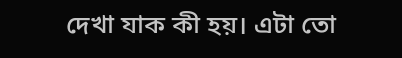দেখা যাক কী হয়। এটা তো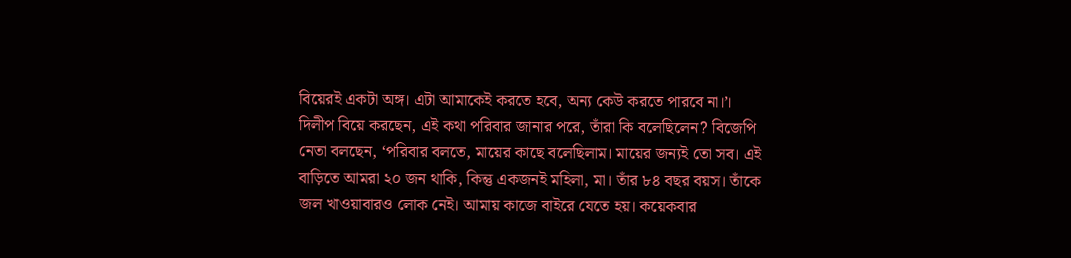বিয়েরই একটা অঙ্গ। এটা আমাকেই করতে হবে, অন্য কেউ করতে পারবে না।’।
দিলীপ বিয়ে করছেন, এই কথা পরিবার জানার পরে, তাঁরা কি বলেছিলেন? বিজেপি নেতা বলছেন, ‘পরিবার বলতে, মায়ের কাছে বলেছিলাম। মায়ের জন্যই তো সব। এই বাড়িতে আমরা ২০ জন থাকি, কিন্তু একজনই মহিলা, মা। তাঁর ৮৪ বছর বয়স। তাঁকে জল খাওয়াবারও লোক নেই। আমায় কাজে বাইরে যেতে হয়। কয়েকবার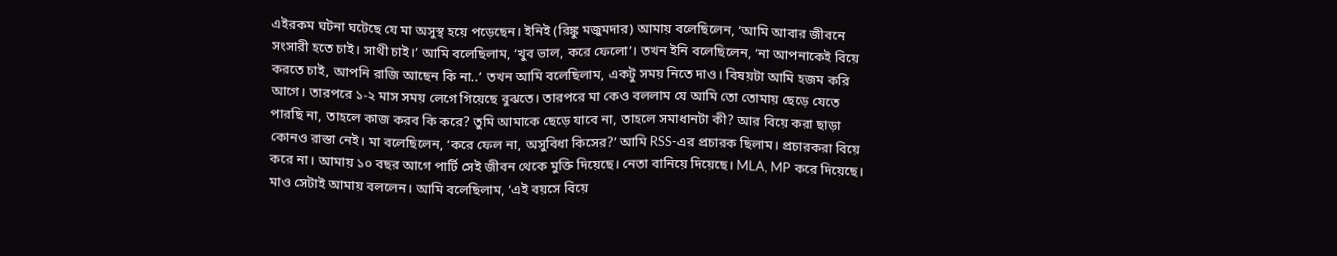এইরকম ঘটনা ঘটেছে যে মা অসুস্থ হয়ে পড়েছেন। ইনিই (রিঙ্কু মজুমদার) আমায় বলেছিলেন, ‘আমি আবার জীবনে সংসারী হতে চাই। সাথী চাই।’ আমি বলেছিলাম, ‘খুব ভাল, করে ফেলো’। তখন ইনি বলেছিলেন, ‘না আপনাকেই বিয়ে করতে চাই, আপনি রাজি আছেন কি না..’ তখন আমি বলেছিলাম, একটু সময় নিতে দাও। বিষয়টা আমি হজম করি আগে। তারপরে ১-২ মাস সময় লেগে গিয়েছে বুঝতে। তারপরে মা কেও বললাম যে আমি তো তোমায় ছেড়ে যেতে পারছি না, তাহলে কাজ করব কি করে? তুমি আমাকে ছেড়ে যাবে না, তাহলে সমাধানটা কী? আর বিয়ে করা ছাড়া কোনও রাস্তা নেই। মা বলেছিলেন, ‘করে ফেল না, অসুবিধা কিসের?’ আমি RSS-এর প্রচারক ছিলাম। প্রচারকরা বিয়ে করে না। আমায় ১০ বছর আগে পার্টি সেই জীবন থেকে মুক্তি দিয়েছে। নেতা বানিয়ে দিয়েছে। MLA, MP করে দিয়েছে। মাও সেটাই আমায় বললেন। আমি বলেছিলাম, ‘এই বয়সে বিয়ে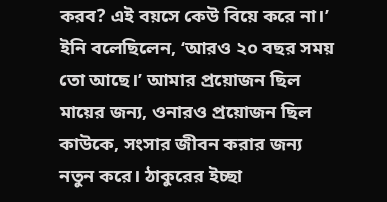করব? এই বয়সে কেউ বিয়ে করে না।’ ইনি বলেছিলেন, ‘আরও ২০ বছর সময় তো আছে।’ আমার প্রয়োজন ছিল মায়ের জন্য, ওনারও প্রয়োজন ছিল কাউকে, সংসার জীবন করার জন্য নতুন করে। ঠাকুরের ইচ্ছা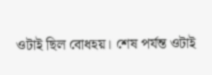ওটাই ছিল বোধহয়। শেষ পর্যন্ত ওটাই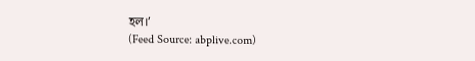হল।’
(Feed Source: abplive.com)